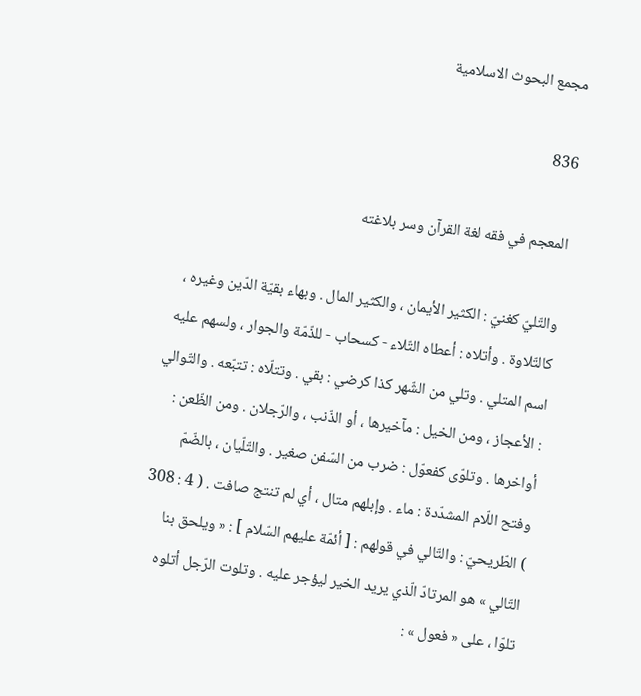مجمع البحوث الاسلامية

836

المعجم في فقه لغة القرآن وسر بلاغته

والتّليّ كغنيّ : الكثير الأيمان ، والكثير المال . وبهاء بقيّة الدّين وغيره ، كالتّلاوة . وأتلاه : أعطاه التّلاء - كسحاب - للذّمّة والجوار ، ولسهم عليه اسم المتلي . وتلي من الشّهر كذا كرضي : بقي . وتتلّاه : تتبّعه . والتّوالي : الأعجاز ، ومن الخيل : مآخيرها ، أو الذّنب ، والرّجلان . ومن الظّعن : أواخرها . وتلوّى كفعوّل : ضرب من السّفن صغير . والتّلّيان ، بالضّمّ وفتح اللّام المشدّدة : ماء . وإبلهم متال ، أي لم تنتج صافت . ( 4 : 308 ) الطّريحيّ : والتّالي في قولهم : [ أئمّة عليهم السّلام ] : « ويلحق بنا التّالي » هو المرتادّ الّذي يريد الخير ليؤجر عليه . وتلوت الرّجل أتلوه تلوّا ، على « فعول » :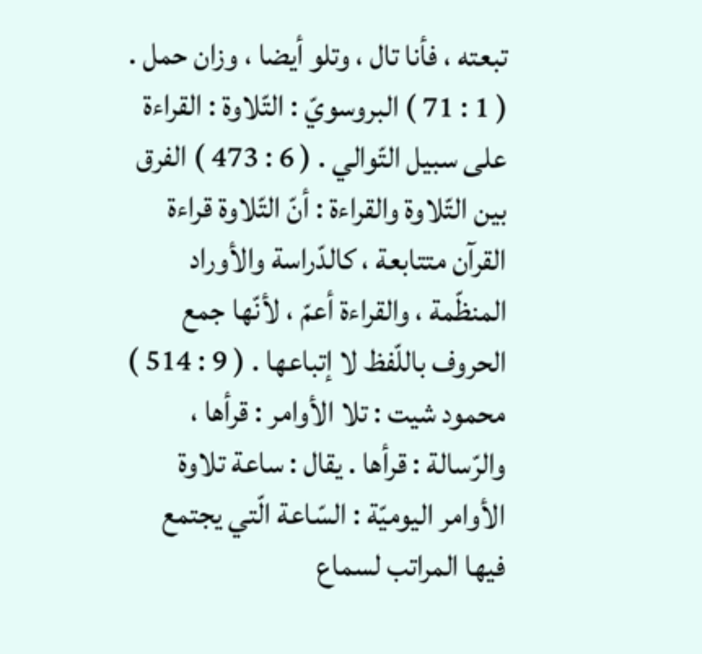تبعته ، فأنا تال ، وتلو أيضا ، وزان حمل . ( 1 : 71 ) البروسويّ : التّلاوة : القراءة على سبيل التّوالي . ( 6 : 473 ) الفرق بين التّلاوة والقراءة : أنّ التّلاوة قراءة القرآن متتابعة ، كالدّراسة والأوراد المنظّمة ، والقراءة أعمّ ، لأنّها جمع الحروف باللّفظ لا إتباعها . ( 9 : 514 ) محمود شيت : تلا الأوامر : قرأها ، والرّسالة : قرأها . يقال : ساعة تلاوة الأوامر اليوميّة : السّاعة الّتي يجتمع فيها المراتب لسماع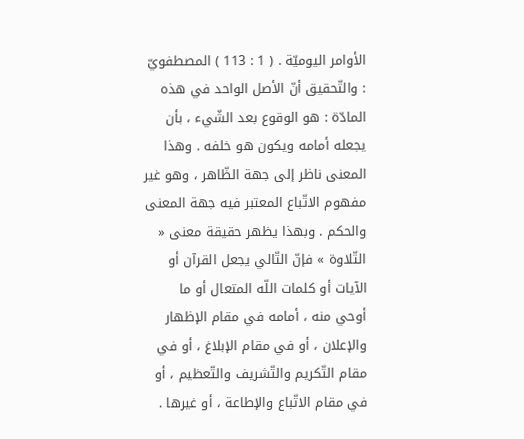الأوامر اليوميّة . ( 1 : 113 ) المصطفويّ : والتّحقيق أنّ الأصل الواحد في هذه المادّة : هو الوقوع بعد الشّيء ، بأن يجعله أمامه ويكون هو خلفه . وهذا المعنى ناظر إلى جهة الظّاهر ، وهو غير مفهوم الاتّباع المعتبر فيه جهة المعنى والحكم . وبهذا يظهر حقيقة معنى « التّلاوة » فإنّ التّالي يجعل القرآن أو الآيات أو كلمات اللّه المتعال أو ما أوحي منه ، أمامه في مقام الإظهار والإعلان ، أو في مقام الإبلاغ ، أو في مقام التّكريم والتّشريف والتّعظيم ، أو في مقام الاتّباع والإطاعة ، أو غيرها .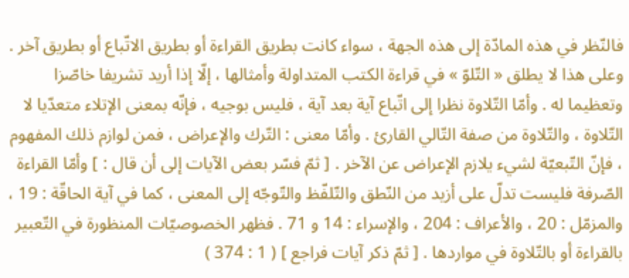فالنّظر في هذه المادّة إلى هذه الجهة ، سواء كانت بطريق القراءة أو بطريق الاتّباع أو بطريق آخر . وعلى هذا لا يطلق « التّلوّ » في قراءة الكتب المتداولة وأمثالها ، إلّا إذا أريد تشريفا خاصّزا وتعظيما له . وأمّا التّلاوة نظرا إلى اتّباع آية بعد آية ، فليس بوجيه ، فإنّه بمعنى الإتلاء متعدّيا لا التّلاوة ، والتّلاوة من صفة التّالي القارئ . وأمّا معنى : التّرك والإعراض ، فمن لوازم ذلك المفهوم ، فإنّ التّبعيّة لشيء يلازم الإعراض عن الآخر . [ ثمّ فسّر بعض الآيات إلى أن قال : ] وأمّا القراءة الصّرفة فليست تدلّ على أزيد من النّطق والتّلفّظ والتّوجّه إلى المعنى ، كما في آية الحاقّة : 19 ، والمزمّل : 20 ، والأعراف : 204 ، والإسراء : 14 و 71 . فظهر الخصوصيّات المنظورة في التّعبير بالقراءة أو بالتّلاوة في مواردها . [ ثمّ ذكر آيات فراجع ] ( 1 : 374 )